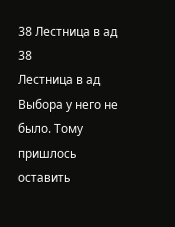38 Лестница в ад
38
Лестница в ад
Выбора у него не было. Тому пришлось оставить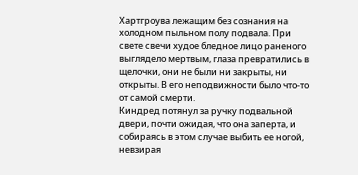Хартгроува лежащим без сознания на холодном пыльном полу подвала. При свете свечи худое бледное лицо раненого выглядело мертвым, глаза превратились в щелочки, они не были ни закрыты, ни открыты. В его неподвижности было что-то от самой смерти.
Киндред потянул за ручку подвальной двери, почти ожидая, что она заперта, и собираясь в этом случае выбить ее ногой, невзирая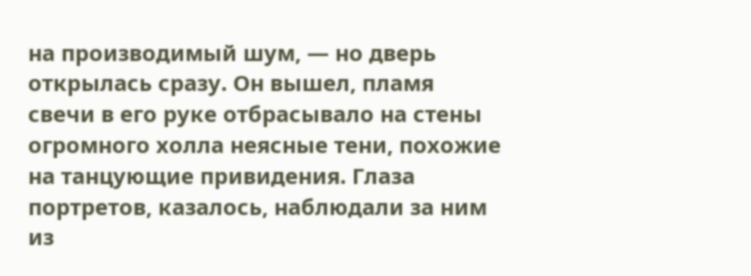на производимый шум, — но дверь открылась сразу. Он вышел, пламя свечи в его руке отбрасывало на стены огромного холла неясные тени, похожие на танцующие привидения. Глаза портретов, казалось, наблюдали за ним из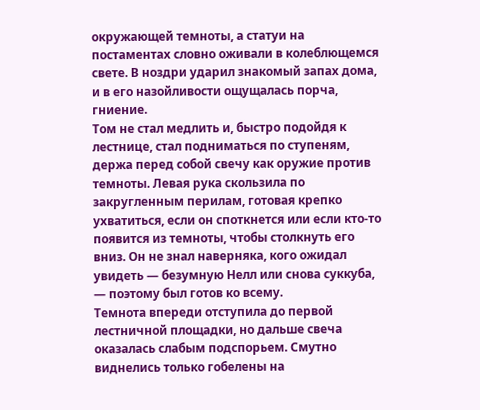окружающей темноты, а статуи на постаментах словно оживали в колеблющемся свете. В ноздри ударил знакомый запах дома, и в его назойливости ощущалась порча, гниение.
Том не стал медлить и, быстро подойдя к лестнице, стал подниматься по ступеням, держа перед собой свечу как оружие против темноты. Левая рука скользила по закругленным перилам, готовая крепко ухватиться, если он споткнется или если кто-то появится из темноты, чтобы столкнуть его вниз. Он не знал наверняка, кого ожидал увидеть — безумную Нелл или снова суккуба, — поэтому был готов ко всему.
Темнота впереди отступила до первой лестничной площадки, но дальше свеча оказалась слабым подспорьем. Смутно виднелись только гобелены на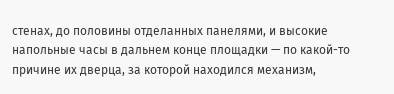стенах, до половины отделанных панелями, и высокие напольные часы в дальнем конце площадки — по какой-то причине их дверца, за которой находился механизм,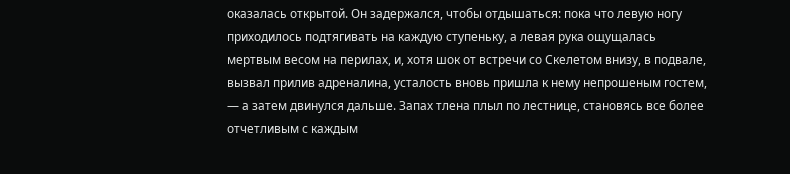оказалась открытой. Он задержался, чтобы отдышаться: пока что левую ногу приходилось подтягивать на каждую ступеньку, а левая рука ощущалась мертвым весом на перилах, и, хотя шок от встречи со Скелетом внизу, в подвале, вызвал прилив адреналина, усталость вновь пришла к нему непрошеным гостем, — а затем двинулся дальше. Запах тлена плыл по лестнице, становясь все более отчетливым с каждым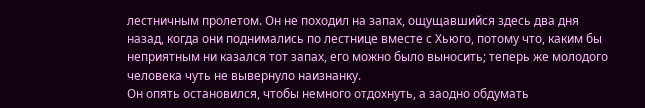лестничным пролетом. Он не походил на запах, ощущавшийся здесь два дня назад, когда они поднимались по лестнице вместе с Хьюго, потому что, каким бы неприятным ни казался тот запах, его можно было выносить; теперь же молодого человека чуть не вывернуло наизнанку.
Он опять остановился, чтобы немного отдохнуть, а заодно обдумать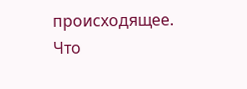происходящее. Что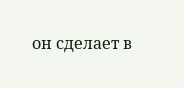он сделает в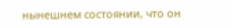нынешнем состоянии, что он